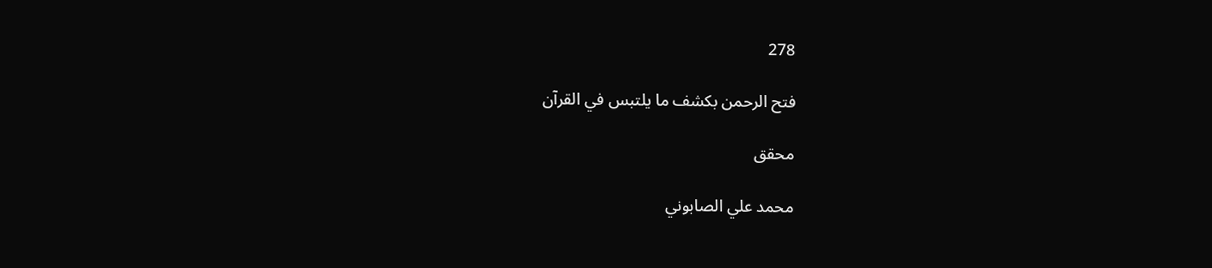278

فتح الرحمن بكشف ما يلتبس في القرآن

محقق

محمد علي الصابوني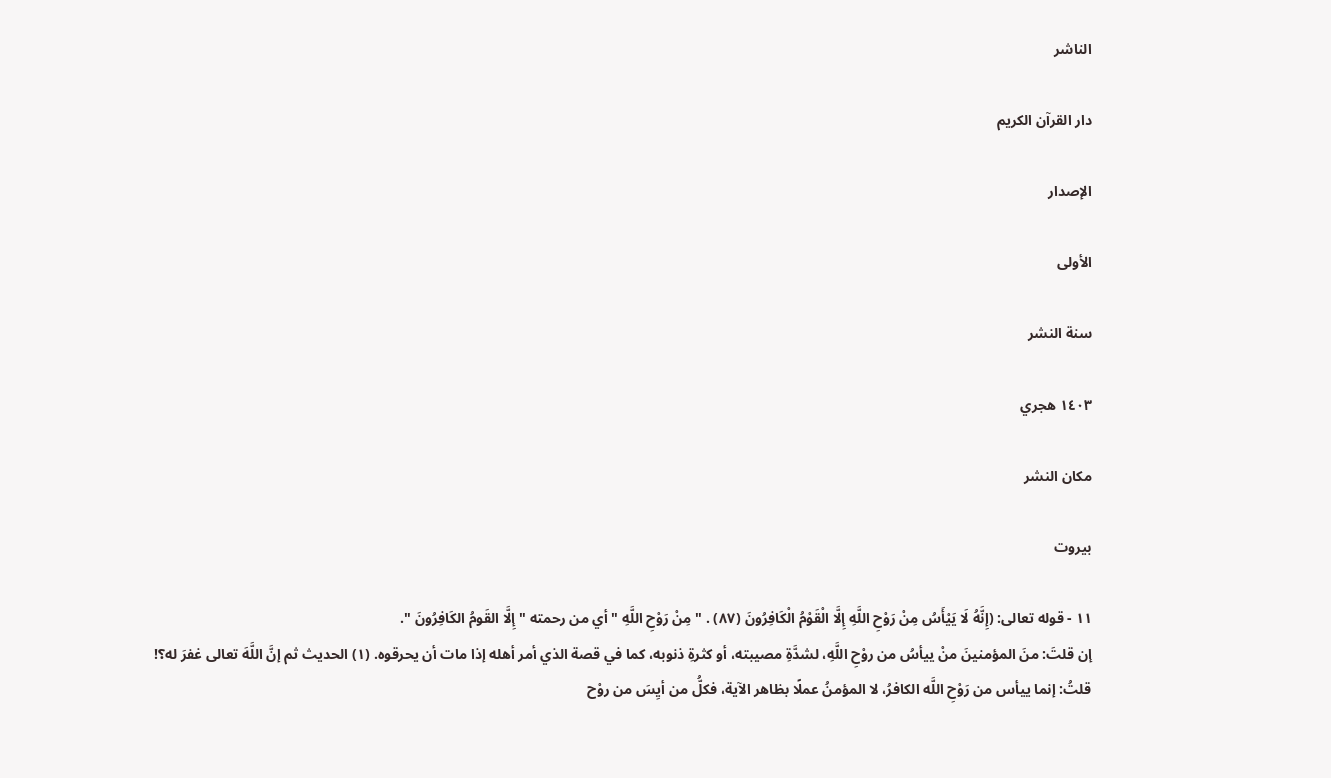الناشر

دار القرآن الكريم

الإصدار

الأولى

سنة النشر

١٤٠٣ هجري

مكان النشر

بيروت

١١ - قوله تعالى: (إِنَّهُ لَا يَيْأَسُ مِنْ رَوْحِ اللَّهِ إِلَّا الْقَوْمُ الْكَافِرُونَ (٨٧) . " مِنْ رَوْحِ اللَّهِ " أي من رحمته " إِلَّا القَومُ الكَافِرُونَ ".
إن قلتَ: منَ المؤمنينَ منْ ييأسُ من روْحِ اللَّهِ، لشدَّةِ مصيبته، أو كثرةِ ذنوبه، كما في قصة الذي أمر أهله إذا مات أن يحرقوه. (١) الحديث ثم إنَّ اللَّهَ تعالى غفرَ له؟!
قلتُ: إنما ييأس من رَوْحِ اللَّه الكافرُ، لا المؤمنُ عملًا بظاهر الآية، فكلُّ من أيِسَ من روْح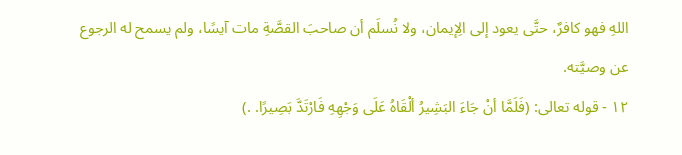اللهِ فهو كافرٌ، حتَّى يعود إلى الِإيمان، ولا نُسلَم أن صاحبَ القصَّةِ مات آيسًا، ولم يسمح له الرجوع عن وصيَّته.
١٢ - قوله تعالى: (فَلَمَّا أنْ جَاءَ البَشِيرُ ألْقَاهُ عَلَى وَجْهِهِ فَارْتَدَّ بَصِيرًا. .)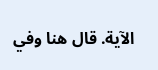الآية. قال هنا وفي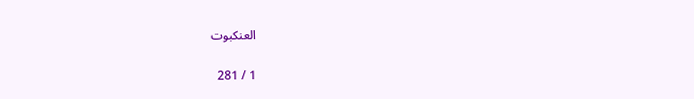العنكبوت

1 / 281